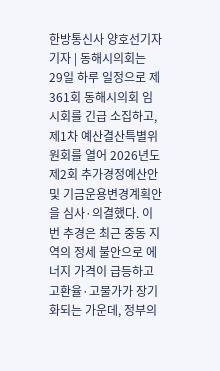한방통신사 양호선기자 기자 | 동해시의회는 29일 하루 일정으로 제361회 동해시의회 임시회를 긴급 소집하고, 제1차 예산결산특별위원회를 열어 2026년도 제2회 추가경정예산안 및 기금운용변경계획안을 심사·의결했다. 이번 추경은 최근 중동 지역의 정세 불안으로 에너지 가격이 급등하고 고환율·고물가가 장기화되는 가운데, 정부의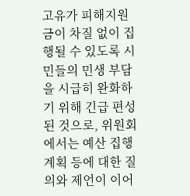고유가 피해지원금이 차질 없이 집행될 수 있도록 시민들의 민생 부담을 시급히 완화하기 위해 긴급 편성된 것으로, 위원회에서는 예산 집행 계획 등에 대한 질의와 제언이 이어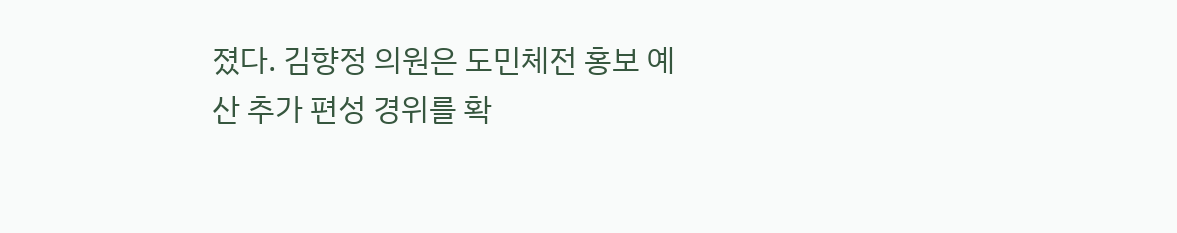졌다. 김향정 의원은 도민체전 홍보 예산 추가 편성 경위를 확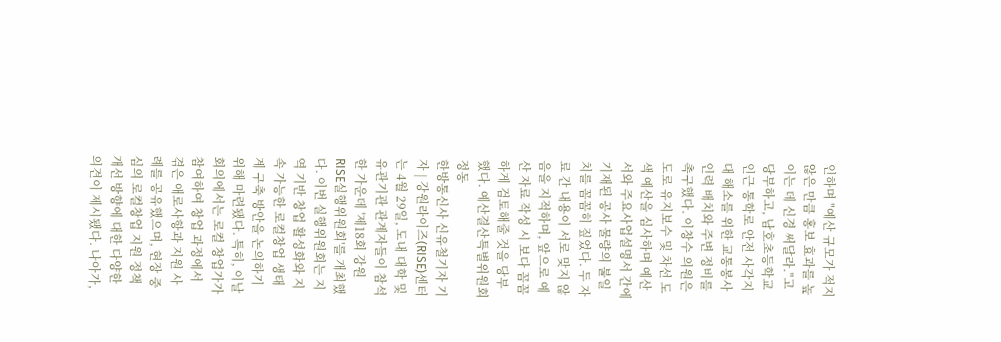인하며 "예산 규모가 적지 않은 만큼 홍보 효과를 높이는 데 신경 써달라."고 당부하고, 남호초등학교 인근 통학로 안전 사각지대 해소를 위한 교통봉사 인력 배치와 주변 정비를 촉구했다. 이창수 의원은 도로 유지보수 및 차선 도색 예산을 심사하며 예산서와 주요사업설명서 간에 기재된 공사 물량의 불일치를 꼼꼼히 짚었다. 두 자료 간 내용이 서로 맞지 않음을 지적하며, 앞으로 예산 자료 작성 시 보다 꼼꼼하게 검토해줄 것을 당부했다. 예산결산특별위원회 정동
한방통신사 신유철기자 기자 | 강원라이즈(RISE)센터는 4월 29일, 도내 대학 및 유관기관 관계자들이 참석한 가운데 '제18회 강원RISE실행위원회'를 개최했다. 이번 실행위원회는 지역 기반 창업 활성화와 지속 가능한 로컬창업 생태계 구축 방안을 논의하기 위해 마련됐다. 특히, 이날 회의에서는 로컬 창업가가 참여하여 창업 과정에서 겪은 애로사항과 지원 사례를 공유했으며, 현장 중심의 로컬창업 지원 정책 개선 방향에 대한 다양한 의견이 제시됐다. 나아가,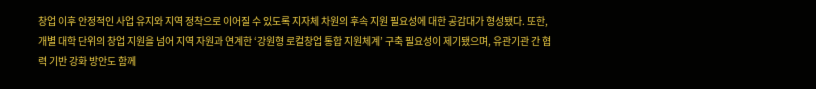창업 이후 안정적인 사업 유지와 지역 정착으로 이어질 수 있도록 지자체 차원의 후속 지원 필요성에 대한 공감대가 형성됐다. 또한, 개별 대학 단위의 창업 지원을 넘어 지역 자원과 연계한 ‘강원형 로컬창업 통합 지원체계’ 구축 필요성이 제기됐으며, 유관기관 간 협력 기반 강화 방안도 함께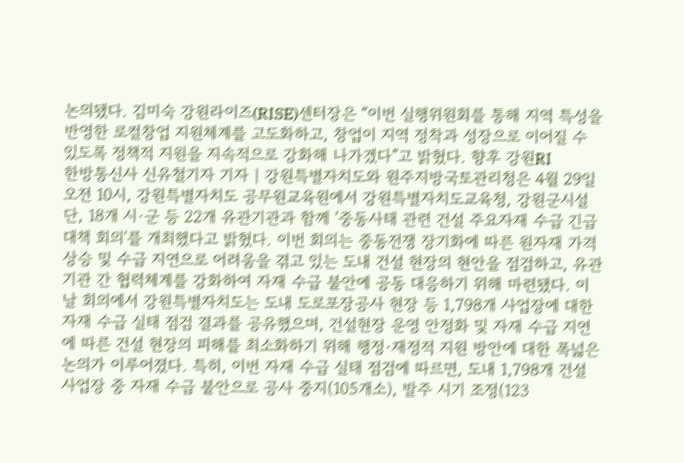논의됐다. 김미숙 강원라이즈(RISE)센터장은 “이번 실행위원회를 통해 지역 특성을 반영한 로컬창업 지원체계를 고도화하고, 창업이 지역 정착과 성장으로 이어질 수 있도록 정책적 지원을 지속적으로 강화해 나가겠다”고 밝혔다. 향후 강원RI
한방통신사 신유철기자 기자 | 강원특별자치도와 원주지방국토관리청은 4월 29일 오전 10시, 강원특별자치도 공무원교육원에서 강원특별자치도교육청, 강원군시설단, 18개 시·군 등 22개 유관기관과 함께 '중동사태 관련 건설 주요자재 수급 긴급 대책 회의'를 개최했다고 밝혔다. 이번 회의는 중동전쟁 장기화에 따른 원자재 가격 상승 및 수급 지연으로 어려움을 겪고 있는 도내 건설 현장의 현안을 점검하고, 유관기관 간 협력체계를 강화하여 자재 수급 불안에 공동 대응하기 위해 마련됐다. 이날 회의에서 강원특별자치도는 도내 도로포장공사 현장 등 1,798개 사업장에 대한 자재 수급 실태 점검 결과를 공유했으며, 건설현장 운영 안정화 및 자재 수급 지연에 따른 건설 현장의 피해를 최소화하기 위해 행정·재정적 지원 방안에 대한 폭넓은 논의가 이루어졌다. 특히, 이번 자재 수급 실태 점검에 따르면, 도내 1,798개 건설 사업장 중 자재 수급 불안으로 공사 중지(105개소), 발주 시기 조정(123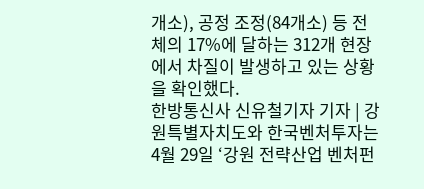개소), 공정 조정(84개소) 등 전체의 17%에 달하는 312개 현장에서 차질이 발생하고 있는 상황을 확인했다.
한방통신사 신유철기자 기자 | 강원특별자치도와 한국벤처투자는 4월 29일 ‘강원 전략산업 벤처펀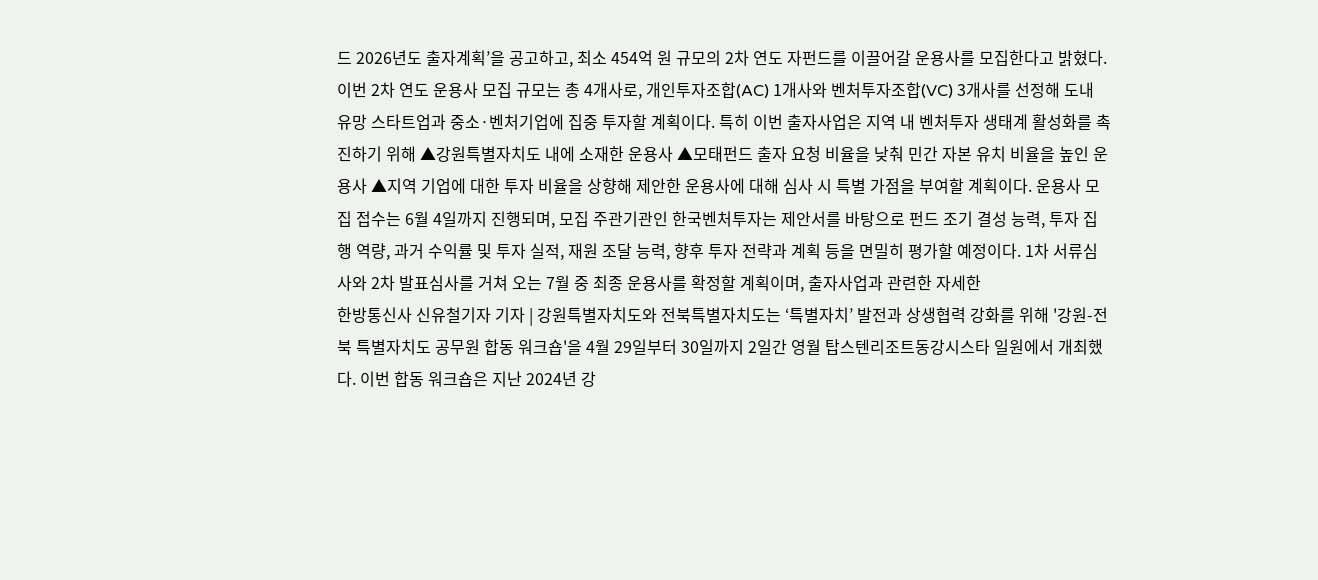드 2026년도 출자계획’을 공고하고, 최소 454억 원 규모의 2차 연도 자펀드를 이끌어갈 운용사를 모집한다고 밝혔다. 이번 2차 연도 운용사 모집 규모는 총 4개사로, 개인투자조합(AC) 1개사와 벤처투자조합(VC) 3개사를 선정해 도내 유망 스타트업과 중소·벤처기업에 집중 투자할 계획이다. 특히 이번 출자사업은 지역 내 벤처투자 생태계 활성화를 촉진하기 위해 ▲강원특별자치도 내에 소재한 운용사 ▲모태펀드 출자 요청 비율을 낮춰 민간 자본 유치 비율을 높인 운용사 ▲지역 기업에 대한 투자 비율을 상향해 제안한 운용사에 대해 심사 시 특별 가점을 부여할 계획이다. 운용사 모집 접수는 6월 4일까지 진행되며, 모집 주관기관인 한국벤처투자는 제안서를 바탕으로 펀드 조기 결성 능력, 투자 집행 역량, 과거 수익률 및 투자 실적, 재원 조달 능력, 향후 투자 전략과 계획 등을 면밀히 평가할 예정이다. 1차 서류심사와 2차 발표심사를 거쳐 오는 7월 중 최종 운용사를 확정할 계획이며, 출자사업과 관련한 자세한
한방통신사 신유철기자 기자 | 강원특별자치도와 전북특별자치도는 ‘특별자치’ 발전과 상생협력 강화를 위해 '강원-전북 특별자치도 공무원 합동 워크숍'을 4월 29일부터 30일까지 2일간 영월 탑스텐리조트동강시스타 일원에서 개최했다. 이번 합동 워크숍은 지난 2024년 강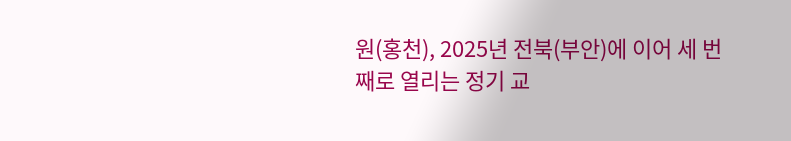원(홍천), 2025년 전북(부안)에 이어 세 번째로 열리는 정기 교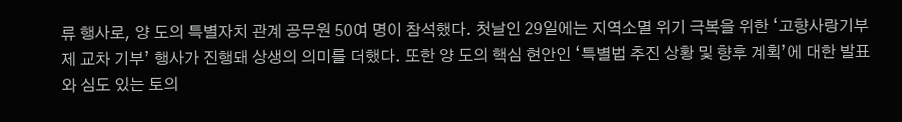류 행사로, 양 도의 특별자치 관계 공무원 50여 명이 참석했다. 첫날인 29일에는 지역소멸 위기 극복을 위한 ‘고향사랑기부제 교차 기부’ 행사가 진행돼 상생의 의미를 더했다. 또한 양 도의 핵심 현안인 ‘특별법 추진 상황 및 향후 계획’에 대한 발표와 심도 있는 토의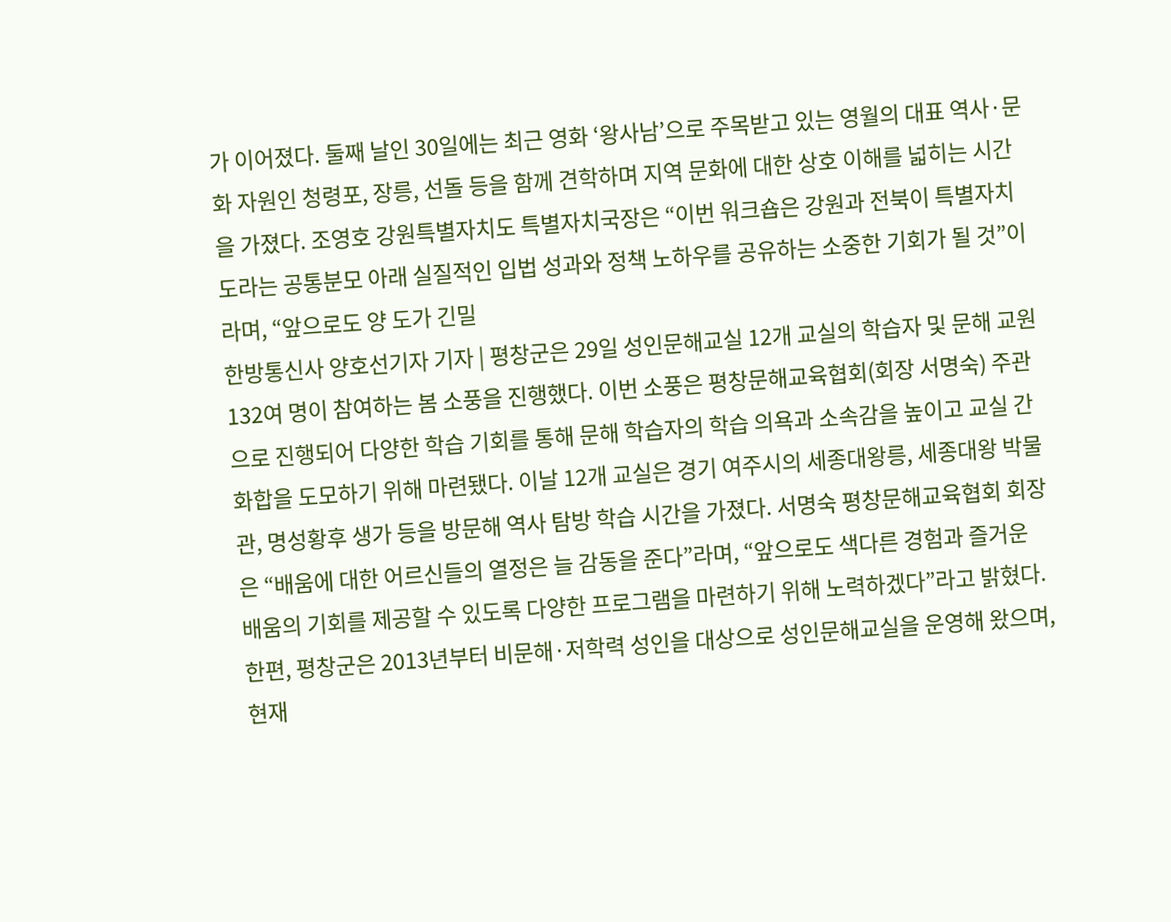가 이어졌다. 둘째 날인 30일에는 최근 영화 ‘왕사남’으로 주목받고 있는 영월의 대표 역사·문화 자원인 청령포, 장릉, 선돌 등을 함께 견학하며 지역 문화에 대한 상호 이해를 넓히는 시간을 가졌다. 조영호 강원특별자치도 특별자치국장은 “이번 워크숍은 강원과 전북이 특별자치도라는 공통분모 아래 실질적인 입법 성과와 정책 노하우를 공유하는 소중한 기회가 될 것”이라며, “앞으로도 양 도가 긴밀
한방통신사 양호선기자 기자 | 평창군은 29일 성인문해교실 12개 교실의 학습자 및 문해 교원 132여 명이 참여하는 봄 소풍을 진행했다. 이번 소풍은 평창문해교육협회(회장 서명숙) 주관으로 진행되어 다양한 학습 기회를 통해 문해 학습자의 학습 의욕과 소속감을 높이고 교실 간 화합을 도모하기 위해 마련됐다. 이날 12개 교실은 경기 여주시의 세종대왕릉, 세종대왕 박물관, 명성황후 생가 등을 방문해 역사 탐방 학습 시간을 가졌다. 서명숙 평창문해교육협회 회장은 “배움에 대한 어르신들의 열정은 늘 감동을 준다”라며, “앞으로도 색다른 경험과 즐거운 배움의 기회를 제공할 수 있도록 다양한 프로그램을 마련하기 위해 노력하겠다”라고 밝혔다. 한편, 평창군은 2013년부터 비문해·저학력 성인을 대상으로 성인문해교실을 운영해 왔으며, 현재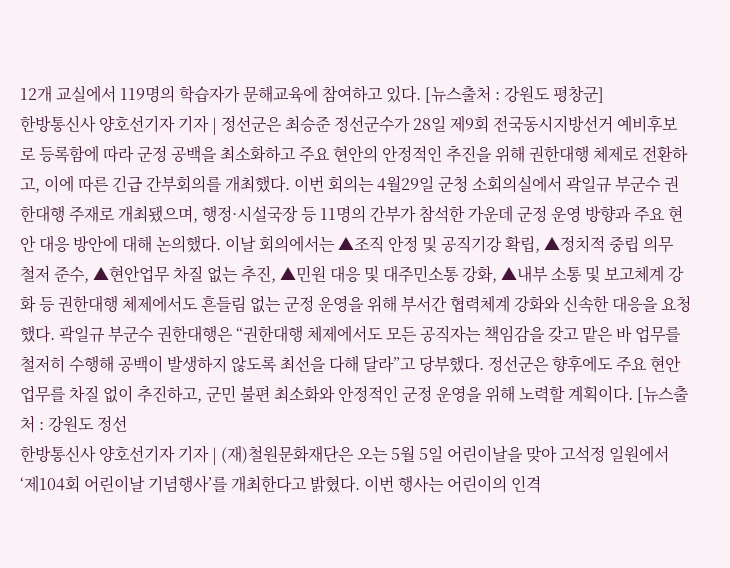12개 교실에서 119명의 학습자가 문해교육에 참여하고 있다. [뉴스출처 : 강원도 평창군]
한방통신사 양호선기자 기자 | 정선군은 최승준 정선군수가 28일 제9회 전국동시지방선거 예비후보로 등록함에 따라 군정 공백을 최소화하고 주요 현안의 안정적인 추진을 위해 권한대행 체제로 전환하고, 이에 따른 긴급 간부회의를 개최했다. 이번 회의는 4월29일 군청 소회의실에서 곽일규 부군수 권한대행 주재로 개최됐으며, 행정·시설국장 등 11명의 간부가 참석한 가운데 군정 운영 방향과 주요 현안 대응 방안에 대해 논의했다. 이날 회의에서는 ▲조직 안정 및 공직기강 확립, ▲정치적 중립 의무 철저 준수, ▲현안업무 차질 없는 추진, ▲민원 대응 및 대주민소통 강화, ▲내부 소통 및 보고체계 강화 등 권한대행 체제에서도 흔들림 없는 군정 운영을 위해 부서간 협력체계 강화와 신속한 대응을 요청했다. 곽일규 부군수 권한대행은 “권한대행 체제에서도 모든 공직자는 책임감을 갖고 맡은 바 업무를 철저히 수행해 공백이 발생하지 않도록 최선을 다해 달라”고 당부했다. 정선군은 향후에도 주요 현안업무를 차질 없이 추진하고, 군민 불편 최소화와 안정적인 군정 운영을 위해 노력할 계획이다. [뉴스출처 : 강원도 정선
한방통신사 양호선기자 기자 | (재)철원문화재단은 오는 5월 5일 어린이날을 맞아 고석정 일원에서 ‘제104회 어린이날 기념행사’를 개최한다고 밝혔다. 이번 행사는 어린이의 인격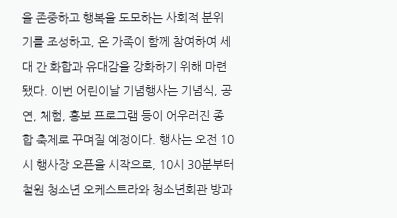을 존중하고 행복을 도모하는 사회적 분위기를 조성하고, 온 가족이 함께 참여하여 세대 간 화합과 유대감을 강화하기 위해 마련됐다. 이번 어린이날 기념행사는 기념식, 공연, 체험, 홍보 프로그램 등이 어우러진 종합 축제로 꾸며질 예정이다. 행사는 오전 10시 행사장 오픈을 시작으로, 10시 30분부터 철원 청소년 오케스트라와 청소년회관 방과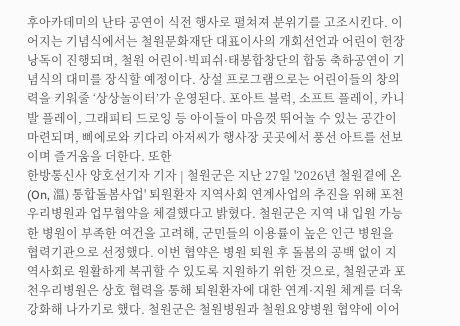후아카데미의 난타 공연이 식전 행사로 펼쳐져 분위기를 고조시킨다. 이어지는 기념식에서는 철원문화재단 대표이사의 개회선언과 어린이 헌장 낭독이 진행되며, 철원 어린이·빅피쉬·태봉합창단의 합동 축하공연이 기념식의 대미를 장식할 예정이다. 상설 프로그램으로는 어린이들의 창의력을 키워줄 ‘상상놀이터’가 운영된다. 포아트 블럭, 소프트 플레이, 카니발 플레이, 그래피티 드로잉 등 아이들이 마음껏 뛰어놀 수 있는 공간이 마련되며, 삐에로와 키다리 아저씨가 행사장 곳곳에서 풍선 아트를 선보이며 즐거움을 더한다. 또한
한방통신사 양호선기자 기자 | 철원군은 지난 27일 '2026년 철원곁에 온(On, 溫) 통합돌봄사업' 퇴원환자 지역사회 연계사업의 추진을 위해 포천우리병원과 업무협약을 체결했다고 밝혔다. 철원군은 지역 내 입원 가능한 병원이 부족한 여건을 고려해, 군민들의 이용률이 높은 인근 병원을 협력기관으로 선정했다. 이번 협약은 병원 퇴원 후 돌봄의 공백 없이 지역사회로 원활하게 복귀할 수 있도록 지원하기 위한 것으로, 철원군과 포천우리병원은 상호 협력을 통해 퇴원환자에 대한 연계·지원 체계를 더욱 강화해 나가기로 했다. 철원군은 철원병원과 철원요양병원 협약에 이어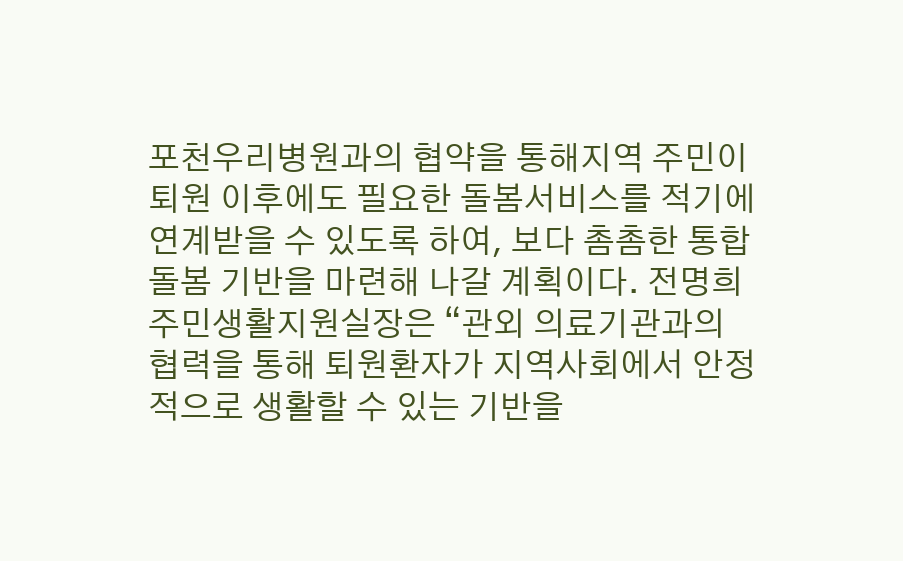포천우리병원과의 협약을 통해지역 주민이 퇴원 이후에도 필요한 돌봄서비스를 적기에 연계받을 수 있도록 하여, 보다 촘촘한 통합돌봄 기반을 마련해 나갈 계획이다. 전명희 주민생활지원실장은 “관외 의료기관과의 협력을 통해 퇴원환자가 지역사회에서 안정적으로 생활할 수 있는 기반을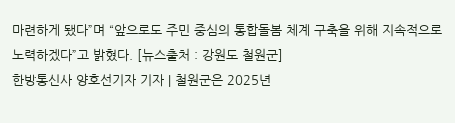마련하게 됐다”며 “앞으로도 주민 중심의 통합돌봄 체계 구축을 위해 지속적으로 노력하겠다”고 밝혔다. [뉴스출처 : 강원도 철원군]
한방통신사 양호선기자 기자 | 철원군은 2025년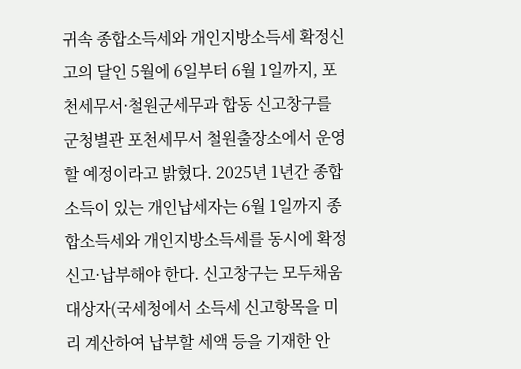귀속 종합소득세와 개인지방소득세 확정신고의 달인 5월에 6일부터 6월 1일까지, 포천세무서·철원군세무과 합동 신고창구를 군청별관 포천세무서 철원출장소에서 운영할 예정이라고 밝혔다. 2025년 1년간 종합소득이 있는 개인납세자는 6월 1일까지 종합소득세와 개인지방소득세를 동시에 확정 신고·납부해야 한다. 신고창구는 모두채움대상자(국세청에서 소득세 신고항목을 미리 계산하여 납부할 세액 등을 기재한 안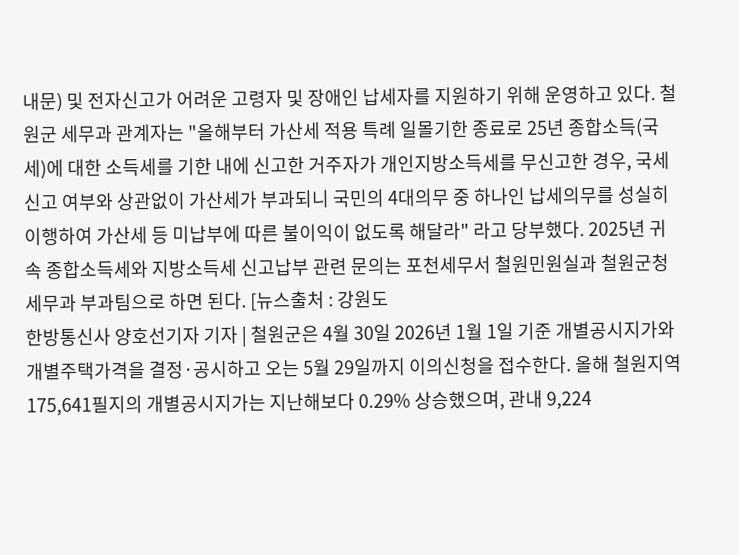내문) 및 전자신고가 어려운 고령자 및 장애인 납세자를 지원하기 위해 운영하고 있다. 철원군 세무과 관계자는 "올해부터 가산세 적용 특례 일몰기한 종료로 25년 종합소득(국세)에 대한 소득세를 기한 내에 신고한 거주자가 개인지방소득세를 무신고한 경우, 국세 신고 여부와 상관없이 가산세가 부과되니 국민의 4대의무 중 하나인 납세의무를 성실히 이행하여 가산세 등 미납부에 따른 불이익이 없도록 해달라" 라고 당부했다. 2025년 귀속 종합소득세와 지방소득세 신고납부 관련 문의는 포천세무서 철원민원실과 철원군청 세무과 부과팀으로 하면 된다. [뉴스출처 : 강원도
한방통신사 양호선기자 기자 | 철원군은 4월 30일 2026년 1월 1일 기준 개별공시지가와 개별주택가격을 결정·공시하고 오는 5월 29일까지 이의신청을 접수한다. 올해 철원지역 175,641필지의 개별공시지가는 지난해보다 0.29% 상승했으며, 관내 9,224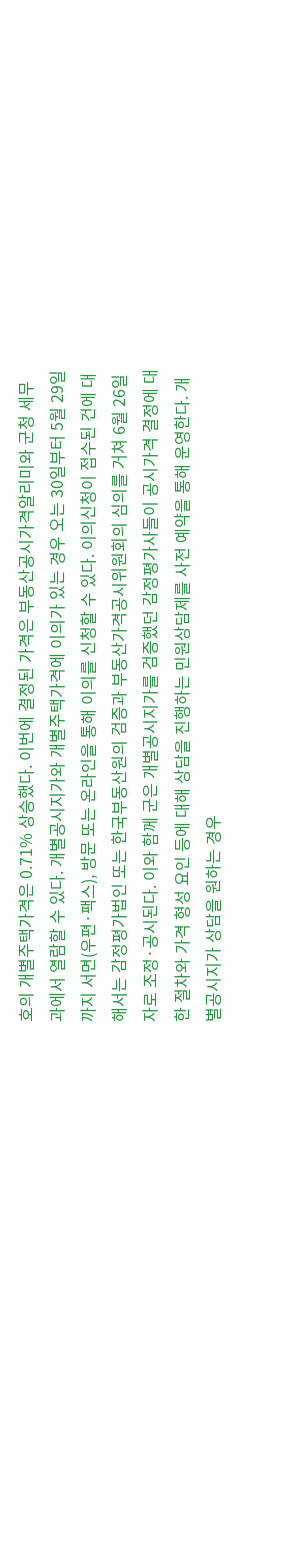호의 개별주택가격은 0.71% 상승했다. 이번에 결정된 가격은 부동산공시가격알리미와 군청 세무과에서 열람할 수 있다. 개별공시지가와 개별주택가격에 이의가 있는 경우 오는 30일부터 5월 29일까지 서면(우편·팩스), 방문 또는 온라인을 통해 이의를 신청할 수 있다. 이의신청이 접수된 건에 대해서는 감정평가법인 또는 한국부동산원의 검증과 부동산가격공시위원회의 심의를 거쳐 6월 26일자로 조정·공시된다. 이와 함께 군은 개별공시지가를 검증했던 감정평가사들이 공시가격 결정에 대한 절차와 가격 형성 요인 등에 대해 상담을 진행하는 민원상담제를 사전 예약을 통해 운영한다. 개별공시지가 상담을 원하는 경우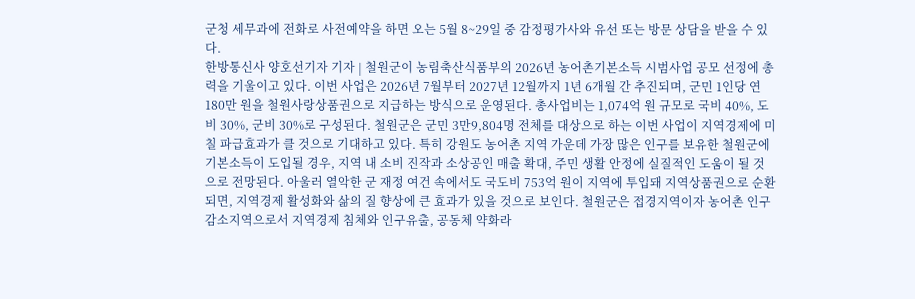군청 세무과에 전화로 사전예약을 하면 오는 5월 8~29일 중 감정평가사와 유선 또는 방문 상담을 받을 수 있다.
한방통신사 양호선기자 기자 | 철원군이 농림축산식품부의 2026년 농어촌기본소득 시범사업 공모 선정에 총력을 기울이고 있다. 이번 사업은 2026년 7월부터 2027년 12월까지 1년 6개월 간 추진되며, 군민 1인당 연 180만 원을 철원사랑상품권으로 지급하는 방식으로 운영된다. 총사업비는 1,074억 원 규모로 국비 40%, 도비 30%, 군비 30%로 구성된다. 철원군은 군민 3만9,804명 전체를 대상으로 하는 이번 사업이 지역경제에 미칠 파급효과가 클 것으로 기대하고 있다. 특히 강원도 농어촌 지역 가운데 가장 많은 인구를 보유한 철원군에 기본소득이 도입될 경우, 지역 내 소비 진작과 소상공인 매출 확대, 주민 생활 안정에 실질적인 도움이 될 것으로 전망된다. 아울러 열악한 군 재정 여건 속에서도 국도비 753억 원이 지역에 투입돼 지역상품권으로 순환되면, 지역경제 활성화와 삶의 질 향상에 큰 효과가 있을 것으로 보인다. 철원군은 접경지역이자 농어촌 인구감소지역으로서 지역경제 침체와 인구유출, 공동체 약화라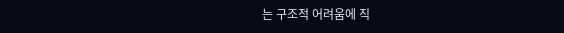는 구조적 어려움에 직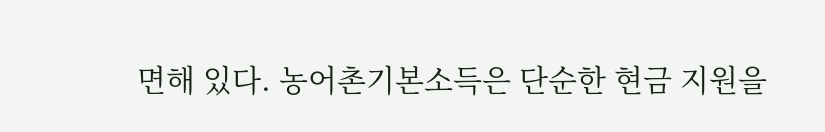면해 있다. 농어촌기본소득은 단순한 현금 지원을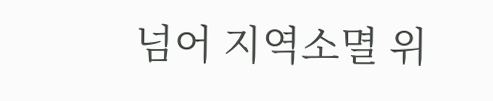넘어 지역소멸 위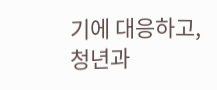기에 대응하고, 청년과